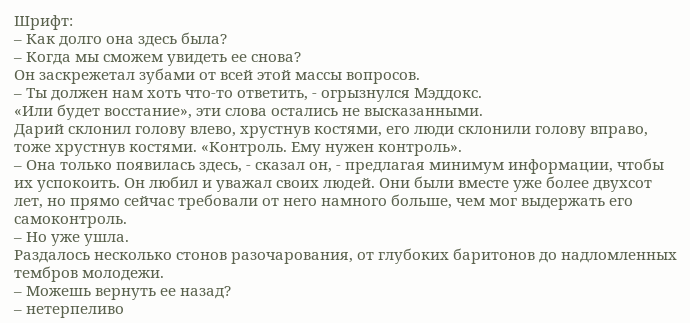Шрифт:
– Как долго она здесь была?
– Когда мы сможем увидеть ее снова?
Он заскрежетал зубами от всей этой массы вопросов.
– Ты должен нам хоть что-то ответить, - огрызнулся Мэддокс.
«Или будет восстание», эти слова остались не высказанными.
Дарий склонил голову влево, хрустнув костями, его люди склонили голову вправо, тоже хрустнув костями. «Контроль. Ему нужен контроль».
– Она только появилась здесь, - сказал он, - предлагая минимум информации, чтобы их успокоить. Он любил и уважал своих людей. Они были вместе уже более двухсот лет, но прямо сейчас требовали от него намного больше, чем мог выдержать его самоконтроль.
– Но уже ушла.
Раздалось несколько стонов разочарования, от глубоких баритонов до надломленных тембров молодежи.
– Можешь вернуть ее назад?
– нетерпеливо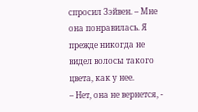спросил Зэйвен. – Мне она понравилась. Я прежде никогда не видел волосы такого цвета, как у нее.
– Нет, она не вернется, -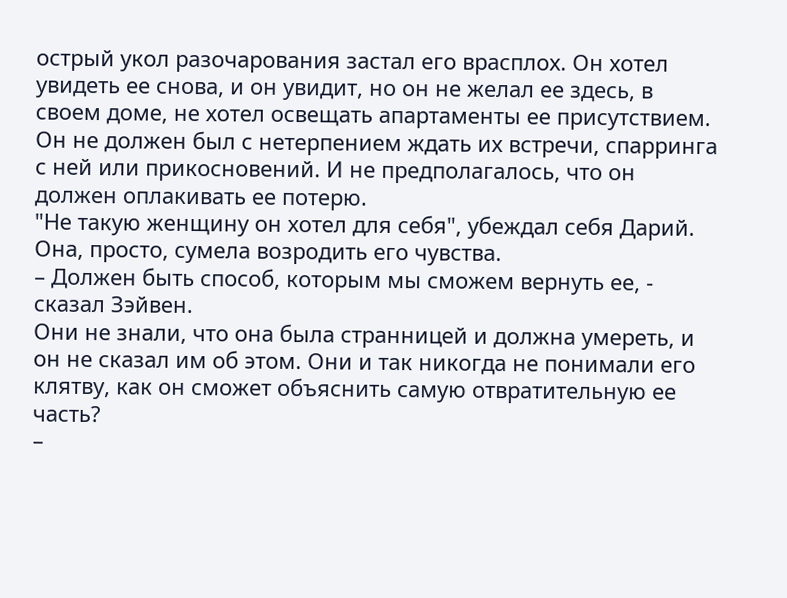острый укол разочарования застал его врасплох. Он хотел увидеть ее снова, и он увидит, но он не желал ее здесь, в своем доме, не хотел освещать апартаменты ее присутствием. Он не должен был с нетерпением ждать их встречи, спарринга с ней или прикосновений. И не предполагалось, что он должен оплакивать ее потерю.
"Не такую женщину он хотел для себя", убеждал себя Дарий. Она, просто, сумела возродить его чувства.
– Должен быть способ, которым мы сможем вернуть ее, - сказал Зэйвен.
Они не знали, что она была странницей и должна умереть, и он не сказал им об этом. Они и так никогда не понимали его клятву, как он сможет объяснить самую отвратительную ее часть?
–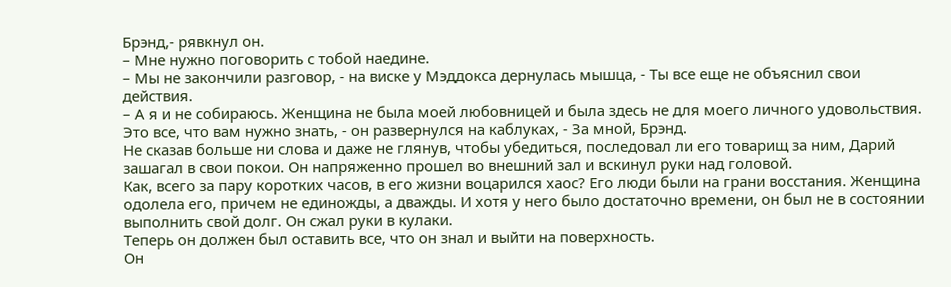Брэнд,- рявкнул он.
– Мне нужно поговорить с тобой наедине.
– Мы не закончили разговор, - на виске у Мэддокса дернулась мышца, - Ты все еще не объяснил свои действия.
– А я и не собираюсь. Женщина не была моей любовницей и была здесь не для моего личного удовольствия. Это все, что вам нужно знать, - он развернулся на каблуках, - За мной, Брэнд.
Не сказав больше ни слова и даже не глянув, чтобы убедиться, последовал ли его товарищ за ним, Дарий зашагал в свои покои. Он напряженно прошел во внешний зал и вскинул руки над головой.
Как, всего за пару коротких часов, в его жизни воцарился хаос? Его люди были на грани восстания. Женщина одолела его, причем не единожды, а дважды. И хотя у него было достаточно времени, он был не в состоянии выполнить свой долг. Он сжал руки в кулаки.
Теперь он должен был оставить все, что он знал и выйти на поверхность.
Он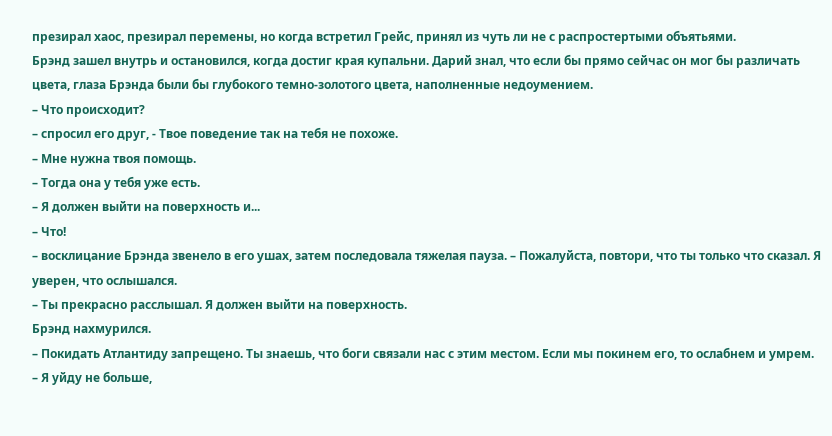презирал хаос, презирал перемены, но когда встретил Грейс, принял из чуть ли не с распростертыми объятьями.
Брэнд зашел внутрь и остановился, когда достиг края купальни. Дарий знал, что если бы прямо сейчас он мог бы различать цвета, глаза Брэнда были бы глубокого темно-золотого цвета, наполненные недоумением.
– Что происходит?
– спросил его друг, - Твое поведение так на тебя не похоже.
– Мне нужна твоя помощь.
– Тогда она у тебя уже есть.
– Я должен выйти на поверхность и...
– Что!
– восклицание Брэнда звенело в его ушах, затем последовала тяжелая пауза. – Пожалуйста, повтори, что ты только что сказал. Я уверен, что ослышался.
– Ты прекрасно расслышал. Я должен выйти на поверхность.
Брэнд нахмурился.
– Покидать Атлантиду запрещено. Ты знаешь, что боги связали нас с этим местом. Если мы покинем его, то ослабнем и умрем.
– Я уйду не больше,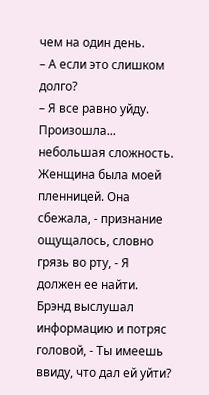чем на один день.
– А если это слишком долго?
– Я все равно уйду. Произошла... небольшая сложность. Женщина была моей пленницей. Она сбежала, - признание ощущалось, словно грязь во рту, - Я должен ее найти.
Брэнд выслушал информацию и потряс головой, - Ты имеешь ввиду, что дал ей уйти?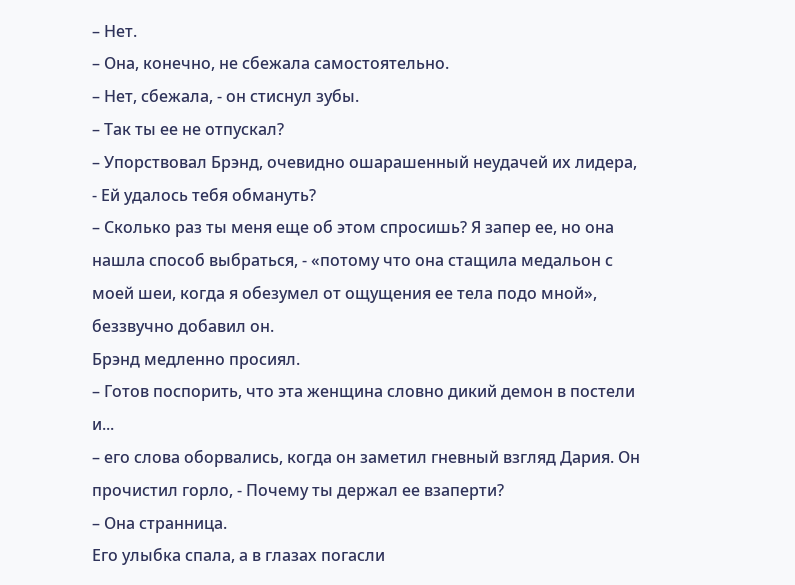– Нет.
– Она, конечно, не сбежала самостоятельно.
– Нет, сбежала, - он стиснул зубы.
– Так ты ее не отпускал?
– Упорствовал Брэнд, очевидно ошарашенный неудачей их лидера, - Ей удалось тебя обмануть?
– Сколько раз ты меня еще об этом спросишь? Я запер ее, но она нашла способ выбраться, - «потому что она стащила медальон с моей шеи, когда я обезумел от ощущения ее тела подо мной», беззвучно добавил он.
Брэнд медленно просиял.
– Готов поспорить, что эта женщина словно дикий демон в постели и...
– его слова оборвались, когда он заметил гневный взгляд Дария. Он прочистил горло, - Почему ты держал ее взаперти?
– Она странница.
Его улыбка спала, а в глазах погасли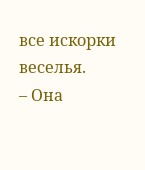все искорки веселья.
– Она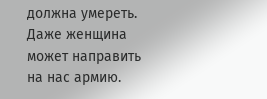должна умереть. Даже женщина может направить на нас армию.